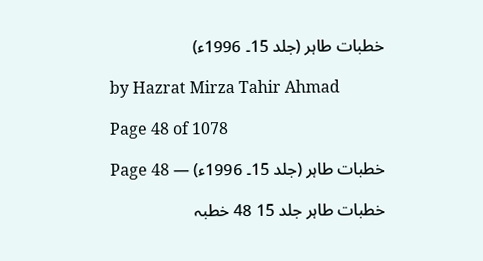خطبات طاہر (جلد 15۔ 1996ء)

by Hazrat Mirza Tahir Ahmad

Page 48 of 1078

خطبات طاہر (جلد 15۔ 1996ء) — Page 48

خطبات طاہر جلد 15 48 خطبہ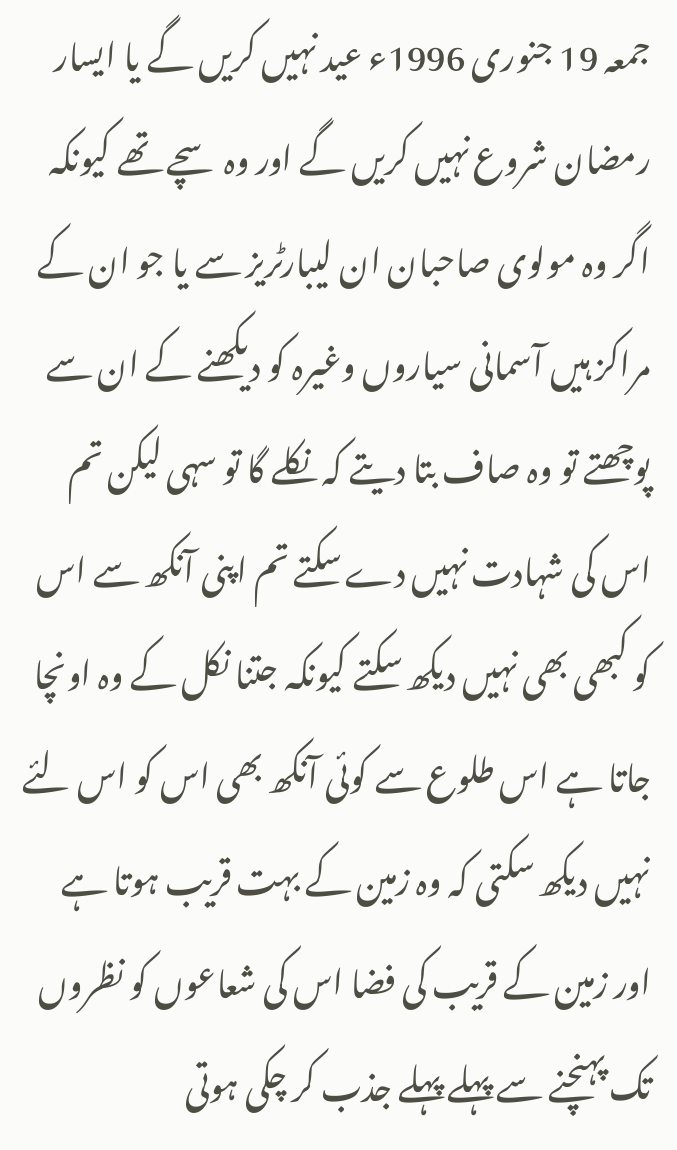جمعہ 19 جنوری 1996ء عید نہیں کریں گے یا ایسار رمضان شروع نہیں کریں گے اور وہ سچے تھے کیونکہ اگر وہ مولوی صاحبان ان لیبارٹریز سے یا جو ان کے مراکز ہیں آسمانی سیاروں وغیرہ کو دیکھنے کے ان سے پوچھتے تو وہ صاف بتا دیتے کہ نکلے گا تو سہی لیکن تم اس کی شہادت نہیں دے سکتے تم اپنی آنکھ سے اس کو کبھی بھی نہیں دیکھ سکتے کیونکہ جتنا نکل کے وہ اونچا جاتا ہے اس طلوع سے کوئی آنکھ بھی اس کو اس لئے نہیں دیکھ سکتی کہ وہ زمین کے بہت قریب ہوتا ہے اور زمین کے قریب کی فضا اس کی شعاعوں کو نظروں تک پہنچنے سے پہلے پہلے جذب کر چکی ہوتی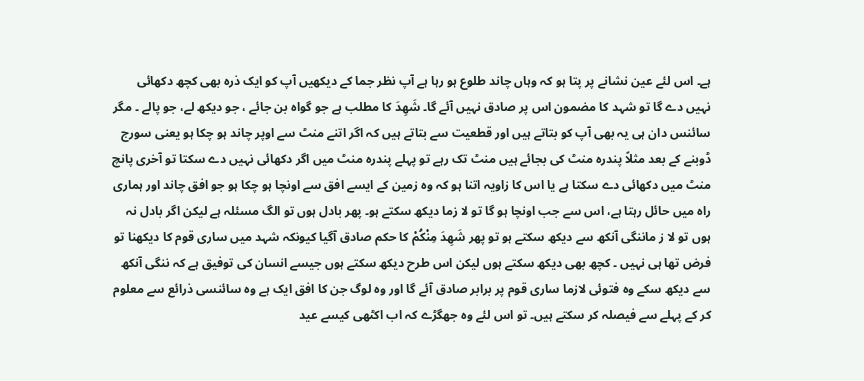ہے۔ اس لئے عین نشانے پر پتا ہو کہ وہاں چاند طلوع ہو رہا ہے آپ نظر جما کے دیکھیں آپ کو ایک ذرہ بھی کچھ دکھائی نہیں دے گا تو شہد کا مضمون اس پر صادق نہیں آئے گا۔ شَهِدَ کا مطلب ہے جو گواہ بن جائے ، جو دیکھ لے، جو پالے ۔ مگر سائنس دان ہی یہ بھی آپ کو بتاتے ہیں اور قطعیت سے بتاتے ہیں کہ اگر اتنے منٹ سے اوپر چاند ہو چکا ہو یعنی سورج ڈوبنے کے بعد مثلاً پندرہ منٹ کی بجائے ہیں منٹ تک رہے تو پہلے پندرہ منٹ میں اگر دکھائی نہیں دے سکتا تو آخری پانچ منٹ میں دکھائی دے سکتا ہے یا اس کا زاویہ اتنا ہو کہ وہ زمین کے ایسے افق سے اونچا ہو چکا ہو جو افق چاند اور ہماری راہ میں حائل رہتا ہے، اس سے جب اونچا ہو گا تو لا زما دیکھ سکتے ہو۔ پھر بادل ہوں تو الگ مسئلہ ہے لیکن اگر بادل نہ ہوں تو لا ز ماننگی آنکھ سے دیکھ سکتے ہو تو پھر شَهِدَ مِنْكُمْ کا حکم صادق آگیا کیونکہ شہد میں ساری قوم کا دیکھنا تو فرض تھا ہی نہیں ۔ کچھ بھی دیکھ سکتے ہوں لیکن اس طرح دیکھ سکتے ہوں جیسے انسان کی توفیق ہے کہ ننگی آنکھ سے دیکھ سکے وہ فتوئی لازما ساری قوم پر برابر صادق آئے گا اور وہ لوگ جن کا افق ایک ہے وہ سائنسی ذرائع سے معلوم کر کے پہلے سے فیصلہ کر سکتے ہیں۔ تو اس لئے وہ جھگڑے کہ اب اکٹھی کیسے عید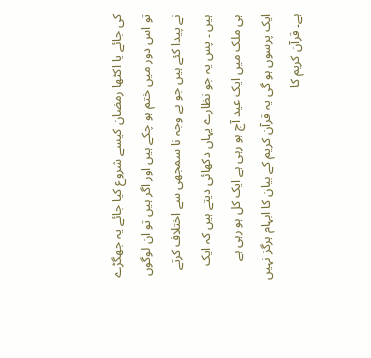کی جائے یا اکٹھا رمضان کیسے شروع کیا جائے یہ جھگڑے تو اس دور میں ختم ہو چکے ہیں اور اگر ہیں تو ان لوگوں نے پیدا کئے ہیں جو بے وجہ نا سمجھی سے اختلاف کرتے ہیں ۔ پس یہ جو نظارے یہاں دکھائی دیتے ہیں کہ ایک ہی ملک میں ایک عید آج ہو رہی ہے ایک کل ہو رہی ہے ایک پرسوں ہو گی یہ قرآن کریم کے بیان کا ابہام ہرگز نہیں ہے۔ قرآن کریم کا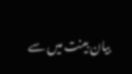بیان بینت میں سے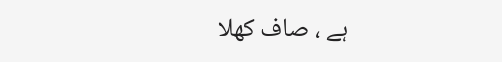ہے ، صاف کھلا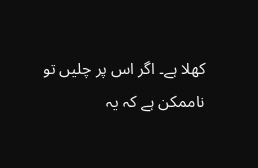کھلا ہے۔ اگر اس پر چلیں تو ناممکن ہے کہ یہ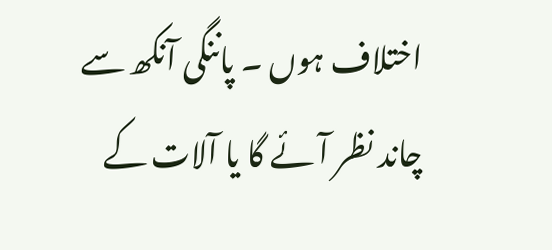اختلاف ہوں ۔ پاننگی آنکھ سے چاند نظر آئے گا یا آلات کے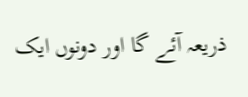ذریعہ آئے گا اور دونوں ایک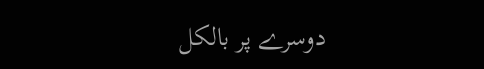دوسرے پر بالکل